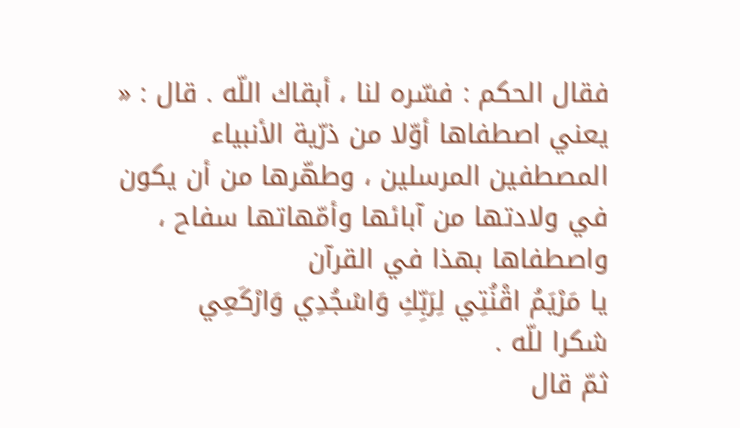فقال الحكم : فسّره لنا ، أبقاك اللّه . قال : « يعني اصطفاها أوّلا من ذرّية الأنبياء المصطفين المرسلين ، وطهّرها من أن يكون في ولادتها من آبائها وأمّهاتها سفاح ، واصطفاها بهذا في القرآن
يا مَرْيَمُ اقْنُتِي لِرَبِّكِ وَاسْجُدِي وَارْكَعِي
شكرا للّه .
ثمّ قال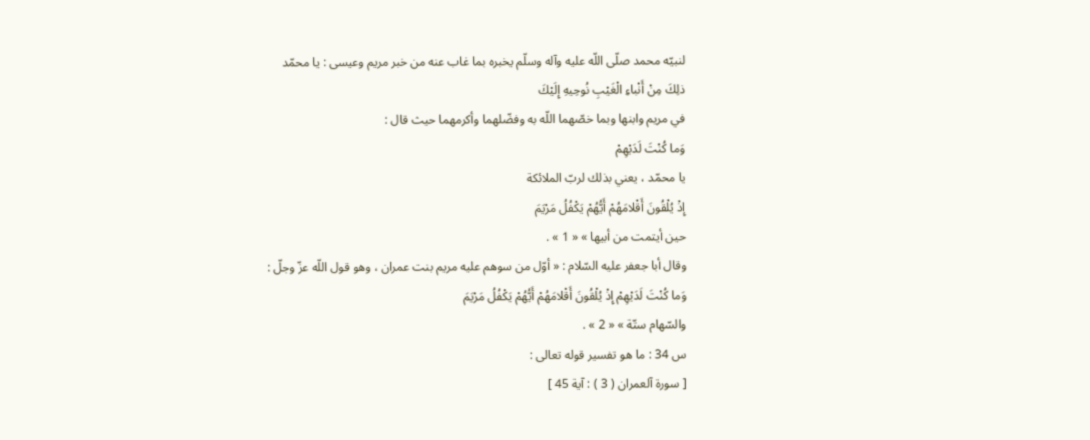لنبيّه محمد صلّى اللّه عليه وآله وسلّم يخبره بما غاب عنه من خبر مريم وعيسى : يا محمّد
ذلِكَ مِنْ أَنْباءِ الْغَيْبِ نُوحِيهِ إِلَيْكَ
في مريم وابنها وبما خصّهما اللّه به وفضّلهما وأكرمهما حيث قال :
وَما كُنْتَ لَدَيْهِمْ
يا محمّد ، يعني بذلك لربّ الملائكة
إِذْ يُلْقُونَ أَقْلامَهُمْ أَيُّهُمْ يَكْفُلُ مَرْيَمَ
حين أيتمت من أبيها » « 1 » .
وقال أبا جعفر عليه السّلام : « أوّل من سوهم عليه مريم بنت عمران ، وهو قول اللّه عزّ وجلّ :
وَما كُنْتَ لَدَيْهِمْ إِذْ يُلْقُونَ أَقْلامَهُمْ أَيُّهُمْ يَكْفُلُ مَرْيَمَ
والسّهام ستّة » « 2 » .
س 34 : ما هو تفسير قوله تعالى :
[ سورة آلعمران ( 3 ) : آية 45 ]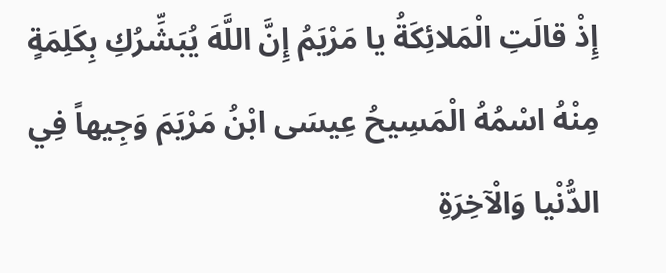إِذْ قالَتِ الْمَلائِكَةُ يا مَرْيَمُ إِنَّ اللَّهَ يُبَشِّرُكِ بِكَلِمَةٍ مِنْهُ اسْمُهُ الْمَسِيحُ عِيسَى ابْنُ مَرْيَمَ وَجِيهاً فِي الدُّنْيا وَالْآخِرَةِ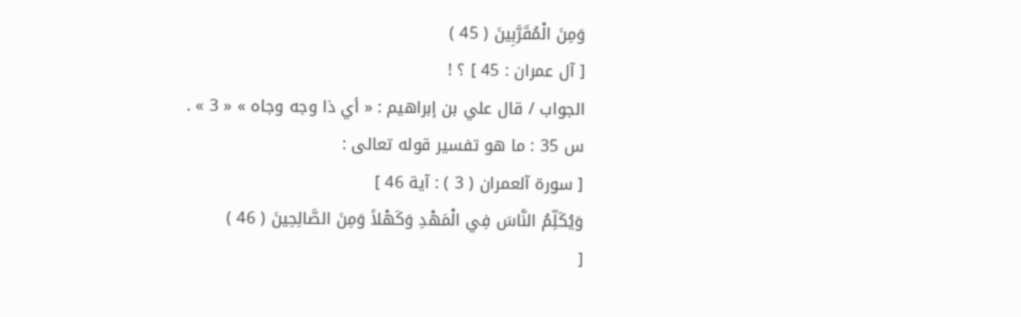وَمِنَ الْمُقَرَّبِينَ ( 45 )
[ آل عمران : 45 ] ؟ !
الجواب / قال علي بن إبراهيم : « أي ذا وجه وجاه » « 3 » .
س 35 : ما هو تفسير قوله تعالى :
[ سورة آلعمران ( 3 ) : آية 46 ]
وَيُكَلِّمُ النَّاسَ فِي الْمَهْدِ وَكَهْلاً وَمِنَ الصَّالِحِينَ ( 46 )
[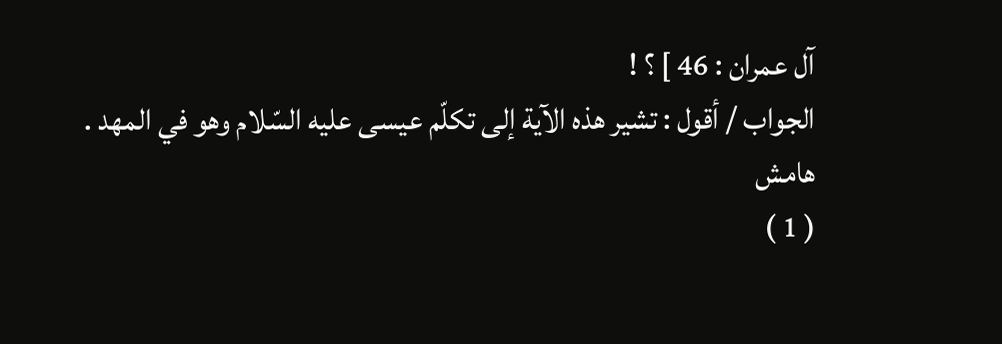آل عمران : 46 ] ؟ !
الجواب / أقول : تشير هذه الآية إلى تكلّم عيسى عليه السّلام وهو في المهد .
هامش
( 1 )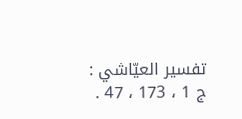تفسير العيّاشي : ج 1 ، 173 ، 47 .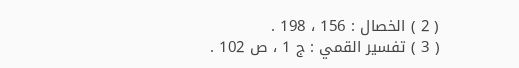( 2 ) الخصال : 156 ، 198 .
( 3 ) تفسير القمي : ج 1 ، ص 102 .